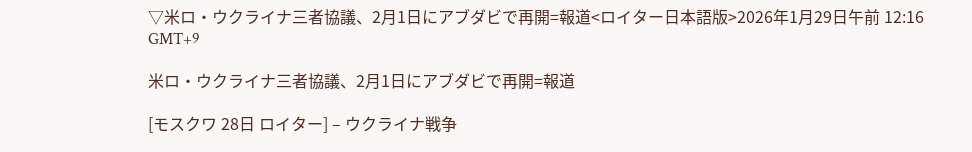▽米ロ・ウクライナ三者協議、2月1日にアブダビで再開=報道<ロイター日本語版>2026年1月29日午前 12:16 GMT+9

米ロ・ウクライナ三者協議、2月1日にアブダビで再開=報道

[モスクワ 28日 ロイター] – ウクライナ戦争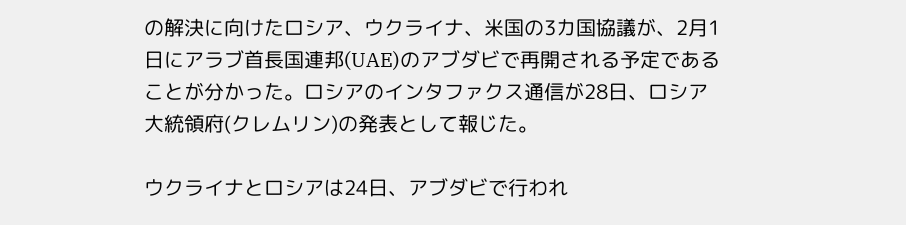の解決に向けたロシア、ウクライナ、米国の3カ国協議が、2月1日にアラブ首長国連邦(UAE)のアブダビで再開される予定であることが分かった。ロシアのインタファクス通信が28日、ロシア大統領府(クレムリン)の発表として報じた。

ウクライナとロシアは24日、アブダビで行われ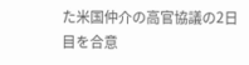た米国仲介の高官協議の2日目を合意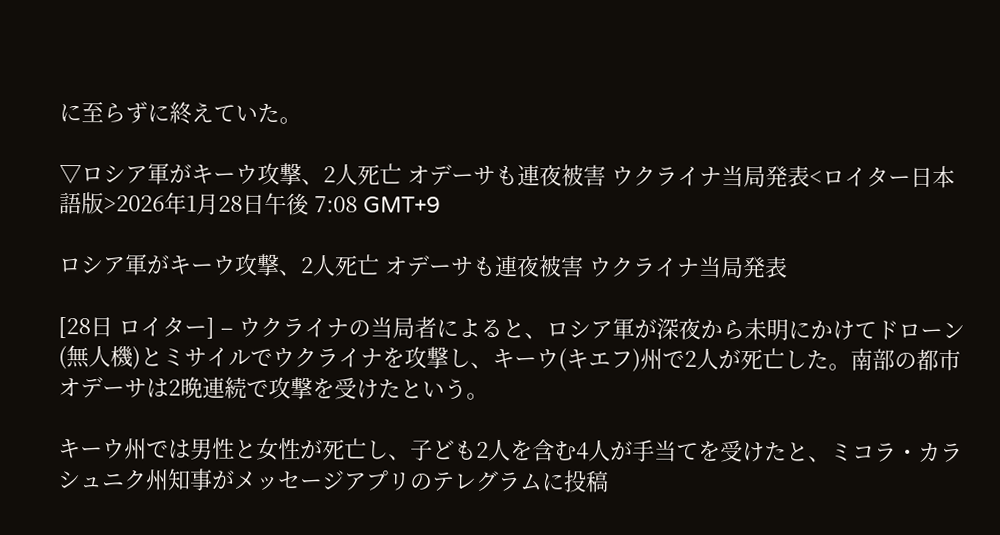に至らずに終えていた。

▽ロシア軍がキーウ攻撃、2人死亡 オデーサも連夜被害 ウクライナ当局発表<ロイター日本語版>2026年1月28日午後 7:08 GMT+9

ロシア軍がキーウ攻撃、2人死亡 オデーサも連夜被害 ウクライナ当局発表

[28日 ロイター] – ウクライナの当局者によると、ロシア軍が深夜から未明にかけてドローン(無人機)とミサイルでウクライナを攻撃し、キーウ(キエフ)州で2人が死亡した。南部の都市オデーサは2晩連続で攻撃を受けたという。

キーウ州では男性と女性が死亡し、子ども2人を含む4人が手当てを受けたと、ミコラ・カラシュニク州知事がメッセージアプリのテレグラムに投稿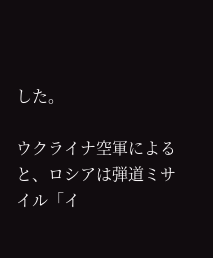した。

ウクライナ空軍によると、ロシアは弾道ミサイル「イ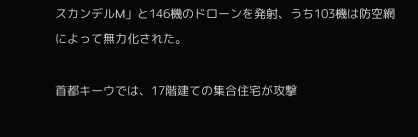スカンデルM」と146機のドローンを発射、うち103機は防空網によって無力化された。

首都キーウでは、17階建ての集合住宅が攻撃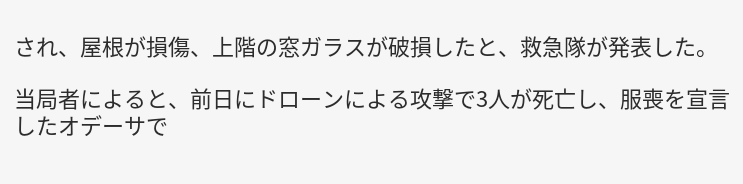され、屋根が損傷、上階の窓ガラスが破損したと、救急隊が発表した。

当局者によると、前日にドローンによる攻撃で3人が死亡し、服喪を宣言したオデーサで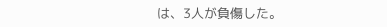は、3人が負傷した。